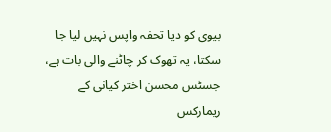بیوی کو دیا تحفہ واپس نہیں لیا جا سکتا، یہ تھوک کر چاٹنے والی بات ہے، جسٹس محسن اختر کیانی کے ریمارکس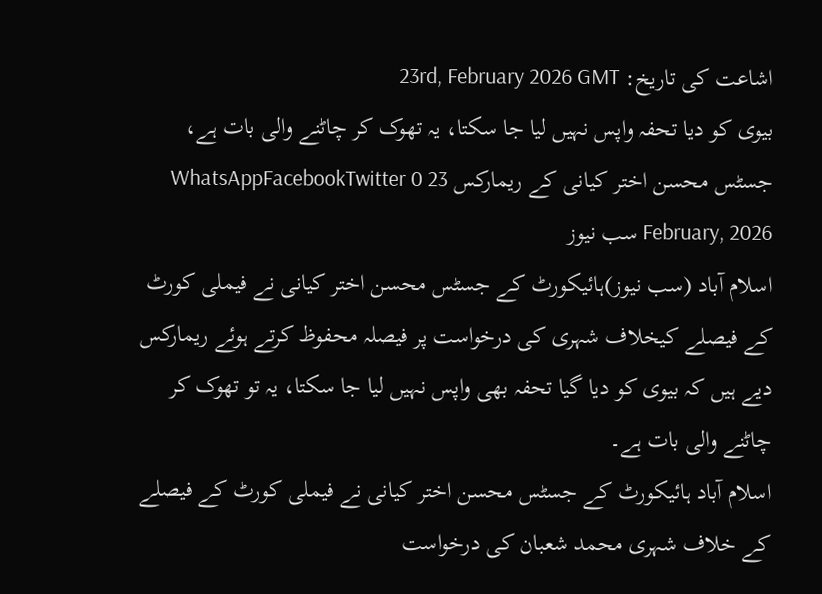اشاعت کی تاریخ: 23rd, February 2026 GMT
بیوی کو دیا تحفہ واپس نہیں لیا جا سکتا، یہ تھوک کر چاٹنے والی بات ہے، جسٹس محسن اختر کیانی کے ریمارکس WhatsAppFacebookTwitter 0 23 February, 2026 سب نیوز
اسلام آباد (سب نیوز)ہائیکورٹ کے جسٹس محسن اختر کیانی نے فیملی کورٹ کے فیصلے کیخلاف شہری کی درخواست پر فیصلہ محفوظ کرتے ہوئے ریمارکس دیے ہیں کہ بیوی کو دیا گیا تحفہ بھی واپس نہیں لیا جا سکتا، یہ تو تھوک کر چاٹنے والی بات ہے۔
اسلام آباد ہائیکورٹ کے جسٹس محسن اختر کیانی نے فیملی کورٹ کے فیصلے کے خلاف شہری محمد شعبان کی درخواست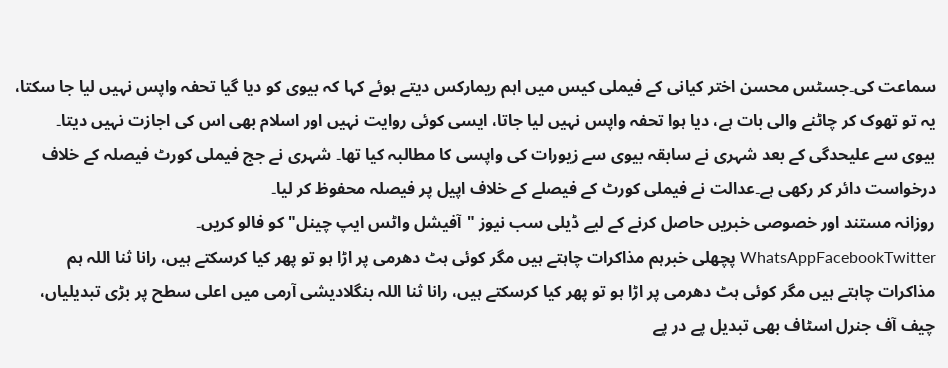سماعت کی۔جسٹس محسن اختر کیانی کے فیملی کیس میں اہم ریمارکس دیتے ہوئے کہا کہ بیوی کو دیا گیا تحفہ واپس نہیں لیا جا سکتا، یہ تو تھوک کر چاٹنے والی بات ہے، دیا ہوا تحفہ واپس نہیں لیا جاتا، ایسی کوئی روایت نہیں اور اسلام بھی اس کی اجازت نہیں دیتا۔
بیوی سے علیحدگی کے بعد شہری نے سابقہ بیوی سے زیورات کی واپسی کا مطالبہ کیا تھا۔ شہری نے جج فیملی کورٹ فیصلہ کے خلاف درخواست دائر کر رکھی ہے۔عدالت نے فیملی کورٹ کے فیصلے کے خلاف اپیل پر فیصلہ محفوظ کر لیا۔
روزانہ مستند اور خصوصی خبریں حاصل کرنے کے لیے ڈیلی سب نیوز "آفیشل واٹس ایپ چینل" کو فالو کریں۔
WhatsAppFacebookTwitter پچھلی خبرہم مذاکرات چاہتے ہیں مگر کوئی ہٹ دھرمی پر اڑا ہو تو پھر کیا کرسکتے ہیں، رانا ثنا اللہ ہم مذاکرات چاہتے ہیں مگر کوئی ہٹ دھرمی پر اڑا ہو تو پھر کیا کرسکتے ہیں، رانا ثنا اللہ بنگلادیشی آرمی میں اعلی سطح پر بڑی تبدیلیاں، چیف آف جنرل اسٹاف بھی تبدیل پے در پے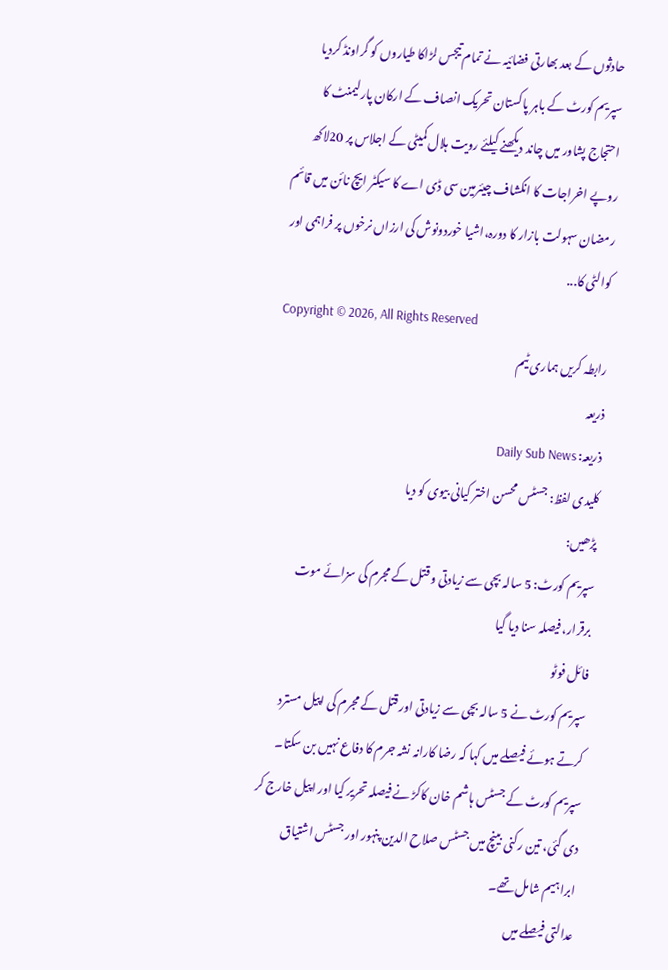حادثوں کے بعد بھارتی فضائیہ نے تمام تیجس لڑاکا طیاروں کو گراونڈ کردیا سپریم کورٹ کے باہر پاکستان تحریک انصاف کے ارکان پارلیمنٹ کا احتجاج پشاور میں چاند دیکھنے کیلئے رویت ہلال کمیٹی کے اجلاس پر 20لاکھ روپے اخراجات کا انکشاف چیئرمین سی ڈی اے کا سیکٹر ایچ نائن میں قائم رمضان سہولت بازار کا دورہ،اشیا خوردونوش کی ارزاں نرخوں پر فراہمی اور کوالٹی کا...
Copyright © 2026, All Rights Reserved
رابطہ کریں ہماری ٹیم
ذریعہ
ذریعہ: Daily Sub News
کلیدی لفظ: جسٹس محسن اختر کیانی بیوی کو دیا
پڑھیں:
سپریم کورٹ: 5 سالہ بچی سے زیادتی و قتل کے مجرم کی سزائے موت برقرار، فیصلہ سنا دیا گیا
فائل فوٹو
سپریم کورٹ نے 5 سالہ بچی سے زیادتی اور قتل کے مجرم کی اپیل مسترد کرتے ہوئے فیصلے میں کہا کہ رضا کارانہ نشہ جرم کا دفاع نہیں بن سکتا۔
سپریم کورٹ کے جسٹس ہاشم خان کاکڑ نے فیصلہ تحریر کیا اور اپیل خارج کر دی گئی، تین رکنی بینچ میں جسٹس صلاح الدین پنہور اور جسٹس اشتیاق ابراہیم شامل تھے۔
عدالتی فیصلے میں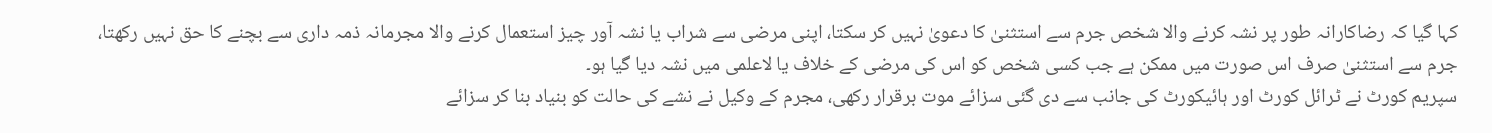کہا گیا کہ رضاکارانہ طور پر نشہ کرنے والا شخص جرم سے استثنیٰ کا دعویٰ نہیں کر سکتا، اپنی مرضی سے شراب یا نشہ آور چیز استعمال کرنے والا مجرمانہ ذمہ داری سے بچنے کا حق نہیں رکھتا، جرم سے استثنیٰ صرف اس صورت میں ممکن ہے جب کسی شخص کو اس کی مرضی کے خلاف یا لاعلمی میں نشہ دیا گیا ہو۔
سپریم کورٹ نے ٹرائل کورٹ اور ہائیکورٹ کی جانب سے دی گئی سزائے موت برقرار رکھی، مجرم کے وکیل نے نشے کی حالت کو بنیاد بنا کر سزائے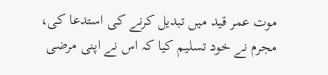موت عمر قید میں تبدیل کرنے کی استدعا کی، مجرم نے خود تسلیم کیا کہ اس نے اپنی مرضی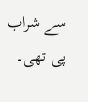سے شراب پی تھی۔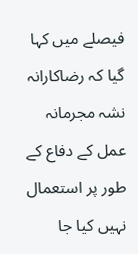فیصلے میں کہا گیا کہ رضاکارانہ نشہ مجرمانہ عمل کے دفاع کے طور پر استعمال نہیں کیا جا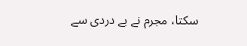سکتا، مجرم نے بے دردی سے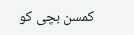کمسن بچی کو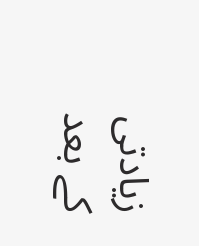زیادتی کے بعد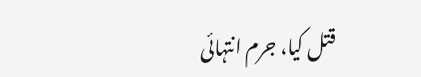قتل کیا، جرم انتہائی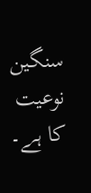سنگین نوعیت کا ہے۔